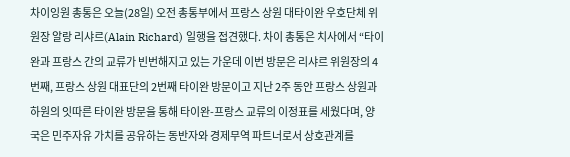차이잉원 총통은 오늘(28일) 오전 총통부에서 프랑스 상원 대타이완 우호단체 위원장 알랑 리샤르(Alain Richard) 일행을 접견했다. 차이 총통은 치사에서 “타이완과 프랑스 간의 교류가 빈번해지고 있는 가운데 이번 방문은 리샤르 위원장의 4번째, 프랑스 상원 대표단의 2번째 타이완 방문이고 지난 2주 동안 프랑스 상원과 하원의 잇따른 타이완 방문을 통해 타이완-프랑스 교류의 이정표를 세웠다며, 양국은 민주자유 가치를 공유하는 동반자와 경제무역 파트너로서 상호관계를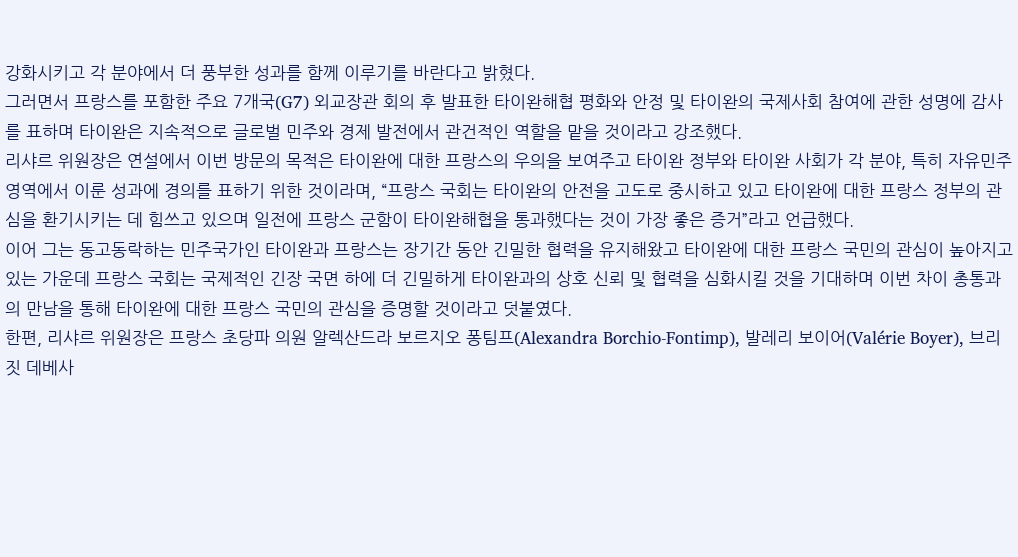강화시키고 각 분야에서 더 풍부한 성과를 함께 이루기를 바란다고 밝혔다.
그러면서 프랑스를 포함한 주요 7개국(G7) 외교장관 회의 후 발표한 타이완해협 평화와 안정 및 타이완의 국제사회 참여에 관한 성명에 감사를 표하며 타이완은 지속적으로 글로벌 민주와 경제 발전에서 관건적인 역할을 맡을 것이라고 강조했다.
리샤르 위원장은 연설에서 이번 방문의 목적은 타이완에 대한 프랑스의 우의을 보여주고 타이완 정부와 타이완 사회가 각 분야, 특히 자유민주 영역에서 이룬 성과에 경의를 표하기 위한 것이라며, “프랑스 국회는 타이완의 안전을 고도로 중시하고 있고 타이완에 대한 프랑스 정부의 관심을 환기시키는 데 힘쓰고 있으며 일전에 프랑스 군함이 타이완해협을 통과했다는 것이 가장 좋은 증거”라고 언급했다.
이어 그는 동고동락하는 민주국가인 타이완과 프랑스는 장기간 동안 긴밀한 협력을 유지해왔고 타이완에 대한 프랑스 국민의 관심이 높아지고 있는 가운데 프랑스 국회는 국제적인 긴장 국면 하에 더 긴밀하게 타이완과의 상호 신뢰 및 협력을 심화시킬 것을 기대하며 이번 차이 총통과의 만남을 통해 타이완에 대한 프랑스 국민의 관심을 증명할 것이라고 덧붙였다.
한편, 리샤르 위원장은 프랑스 초당파 의원 알렉산드라 보르지오 퐁팀프(Alexandra Borchio-Fontimp), 발레리 보이어(Valérie Boyer), 브리짓 데베사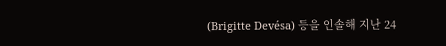(Brigitte Devésa) 등을 인솔해 지난 24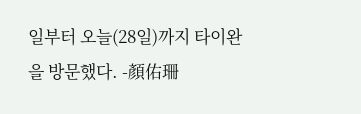일부터 오늘(28일)까지 타이완을 방문했다. -顏佑珊